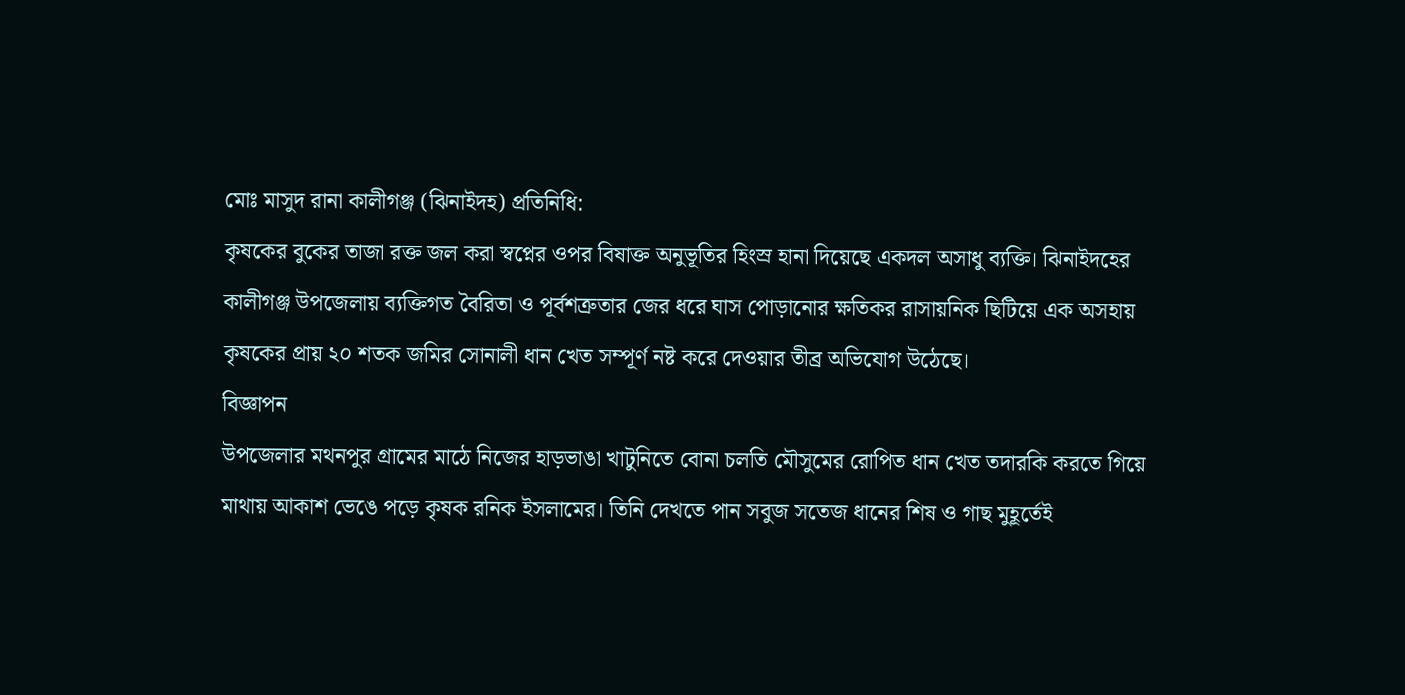মোঃ মাসুদ রানা কালীগঞ্জ (ঝিনাইদহ) প্রতিনিধি:
কৃষকের বুকের তাজা রক্ত জল করা স্বপ্নের ওপর বিষাক্ত অনুভূতির হিংস্র হানা দিয়েছে একদল অসাধু ব্যক্তি। ঝিনাইদহের কালীগঞ্জ উপজেলায় ব্যক্তিগত বৈরিতা ও পূর্বশত্রুতার জের ধরে ঘাস পোড়ানোর ক্ষতিকর রাসায়নিক ছিটিয়ে এক অসহায় কৃষকের প্রায় ২০ শতক জমির সোনালী ধান খেত সম্পূর্ণ নষ্ট করে দেওয়ার তীব্র অভিযোগ উঠেছে।
বিজ্ঞাপন
উপজেলার মথনপুর গ্রামের মাঠে নিজের হাড়ভাঙা খাটুনিতে বোনা চলতি মৌসুমের রোপিত ধান খেত তদারকি করতে গিয়ে মাথায় আকাশ ভেঙে পড়ে কৃষক রনিক ইসলামের। তিনি দেখতে পান সবুজ সতেজ ধানের শিষ ও গাছ মুহূর্তেই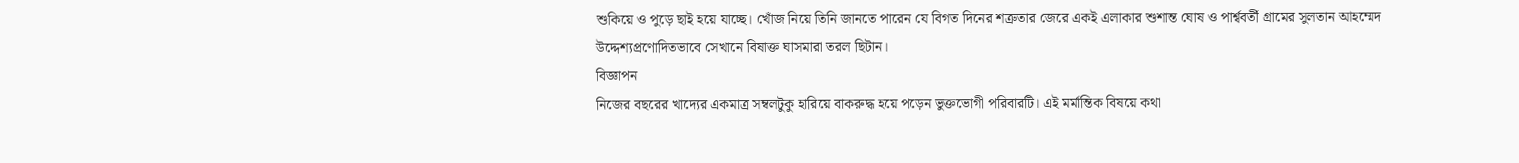শুকিয়ে ও পুড়ে ছাই হয়ে যাচ্ছে। খোঁজ নিয়ে তিনি জানতে পারেন যে বিগত দিনের শত্রুতার জেরে একই এলাকার শুশান্ত ঘোষ ও পার্শ্ববর্তী গ্রামের সুলতান আহম্মেদ উদ্দেশ্যপ্রণোদিতভাবে সেখানে বিষাক্ত ঘাসমারা তরল ছিটান।
বিজ্ঞাপন
নিজের বছরের খাদ্যের একমাত্র সম্বলটুকু হারিয়ে বাকরুদ্ধ হয়ে পড়েন ভুক্তভোগী পরিবারটি। এই মর্মান্তিক বিষয়ে কথা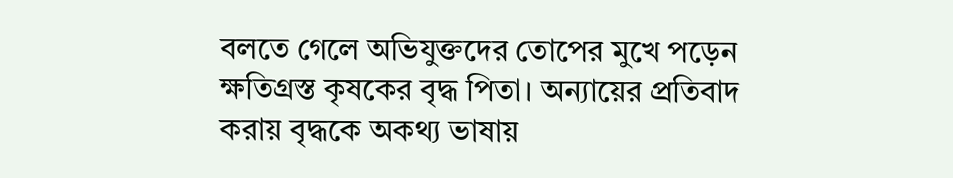বলতে গেলে অভিযুক্তদের তোপের মুখে পড়েন ক্ষতিগ্রস্ত কৃষকের বৃদ্ধ পিতা। অন্যায়ের প্রতিবাদ করায় বৃদ্ধকে অকথ্য ভাষায়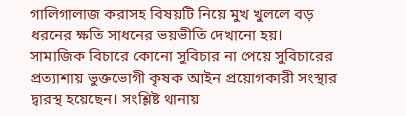গালিগালাজ করাসহ বিষয়টি নিয়ে মুখ খুললে বড় ধরনের ক্ষতি সাধনের ভয়ভীতি দেখানো হয়।
সামাজিক বিচারে কোনো সুবিচার না পেয়ে সুবিচারের প্রত্যাশায় ভুক্তভোগী কৃষক আইন প্রয়োগকারী সংস্থার দ্বারস্থ হয়েছেন। সংশ্লিষ্ট থানায়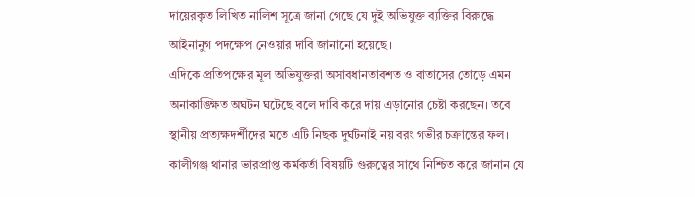দায়েরকৃত লিখিত নালিশ সূত্রে জানা গেছে যে দুই অভিযুক্ত ব্যক্তির বিরুদ্ধে আইনানুগ পদক্ষেপ নেওয়ার দাবি জানানো হয়েছে।
এদিকে প্রতিপক্ষের মূল অভিযুক্তরা অসাবধানতাবশত ও বাতাসের তোড়ে এমন অনাকাঙ্ক্ষিত অঘটন ঘটেছে বলে দাবি করে দায় এড়ানোর চেষ্টা করছেন। তবে স্থানীয় প্রত্যক্ষদর্শীদের মতে এটি নিছক দুর্ঘটনাই নয় বরং গভীর চক্রান্তের ফল।
কালীগঞ্জ থানার ভারপ্রাপ্ত কর্মকর্তা বিষয়টি গুরুত্বের সাথে নিশ্চিত করে জানান যে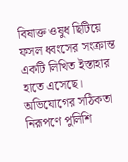বিষাক্ত ওষুধ ছিটিয়ে ফসল ধ্বংসের সংক্রান্ত একটি লিখিত ইস্তাহার হাতে এসেছে। অভিযোগের সঠিকতা নিরূপণে পুলিশি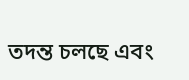তদন্ত চলছে এবং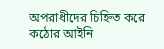অপরাধীদের চিহ্নিত করে কঠোর আইনি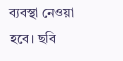ব্যবস্থা নেওয়া হবে। ছবি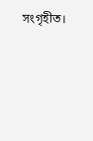সংগৃহীত।